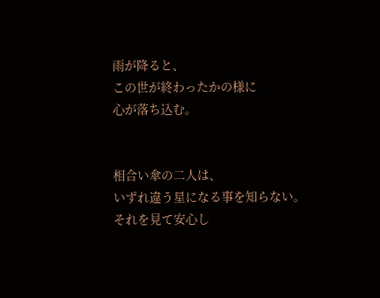雨が降ると、
この世が終わったかの様に
心が落ち込む。


相合い傘の二人は、
いずれ違う星になる事を知らない。
それを見て安心し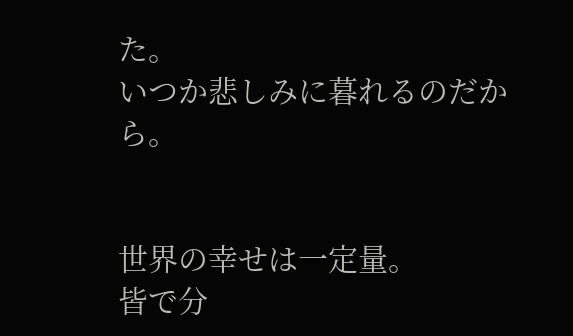た。
いつか悲しみに暮れるのだから。


世界の幸せは一定量。
皆で分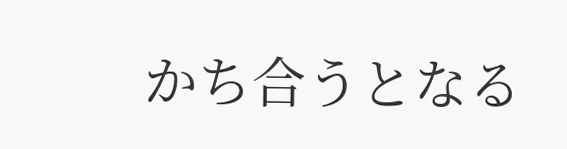かち合うとなる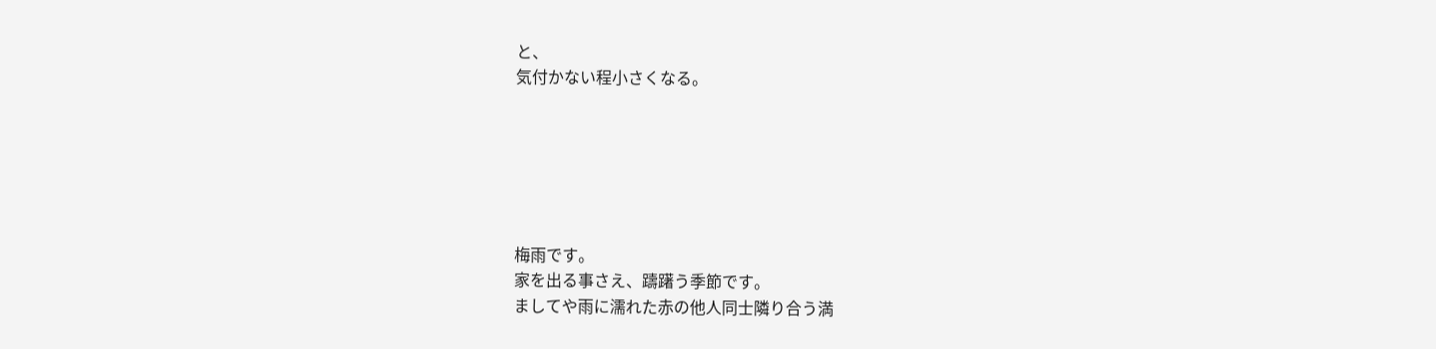と、
気付かない程小さくなる。






梅雨です。
家を出る事さえ、躊躇う季節です。
ましてや雨に濡れた赤の他人同士隣り合う満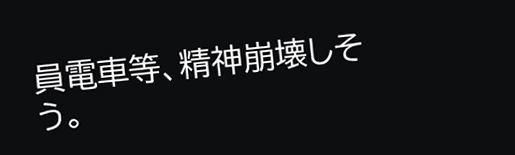員電車等、精神崩壊しそう。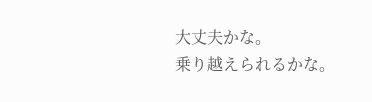大丈夫かな。
乗り越えられるかな。